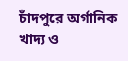চাঁদপুরে অর্গানিক খাদ্য ও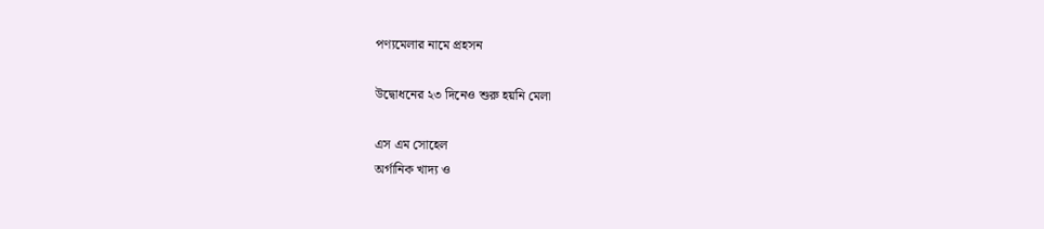পণ্যমেলার নামে প্রহসন

উদ্বোধনের ২৩ দিনেও শুরু হয়নি মেলা

এস এম সোহেল
অর্গানিক খাদ্য ও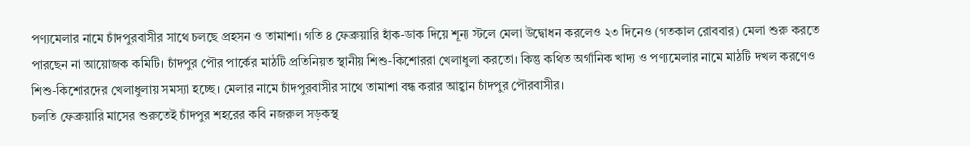পণ্যমেলার নামে চাঁদপুরবাসীর সাথে চলছে প্রহসন ও তামাশা। গতি ৪ ফেব্রুয়ারি হাঁক-ডাক দিয়ে শূন্য স্টলে মেলা উদ্বোধন করলেও ২৩ দিনেও (গতকাল রোববার) মেলা শুরু করতে পারছেন না আয়োজক কমিটি। চাঁদপুর পৌর পার্কের মাঠটি প্রতিনিয়ত স্থানীয় শিশু-কিশোররা খেলাধুলা করতো। কিন্তু কথিত অর্গানিক খাদ্য ও পণ্যমেলার নামে মাঠটি দখল করণেও শিশু-কিশোরদের খেলাধুলায় সমস্যা হচ্ছে। মেলার নামে চাঁদপুরবাসীর সাথে তামাশা বন্ধ করার আহ্বান চাঁদপুর পৌরবাসীর।
চলতি ফেব্রুয়ারি মাসের শুরুতেই চাঁদপুর শহরের কবি নজরুল সড়কস্থ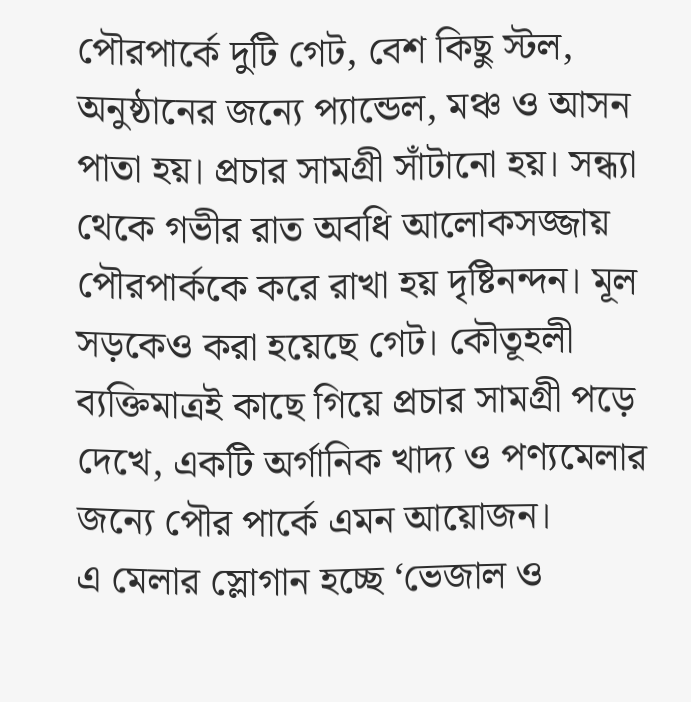পৌরপার্কে দুটি গেট, বেশ কিছু স্টল, অনুষ্ঠানের জন্যে প্যান্ডেল, মঞ্চ ও আসন পাতা হয়। প্রচার সামগ্রী সাঁটানো হয়। সন্ধ্যা থেকে গভীর রাত অবধি আলোকসজ্জায় পৌরপার্ককে করে রাখা হয় দৃষ্টিনন্দন। মূল সড়কেও করা হয়েছে গেট। কৌতূহলী ব্যক্তিমাত্রই কাছে গিয়ে প্রচার সামগ্রী পড়ে দেখে, একটি অর্গানিক খাদ্য ও পণ্যমেলার জন্যে পৌর পার্কে এমন আয়োজন।
এ মেলার স্লোগান হচ্ছে ‘ভেজাল ও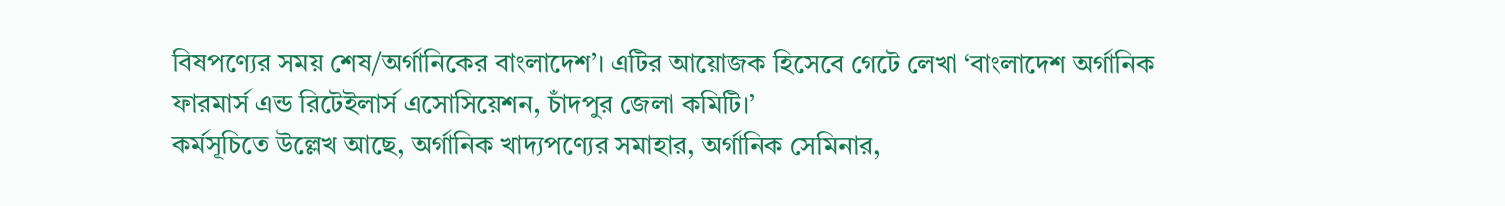বিষপণ্যের সময় শেষ/অর্গানিকের বাংলাদেশ’। এটির আয়োজক হিসেবে গেটে লেখা ‘বাংলাদেশ অর্গানিক ফারমার্স এন্ড রিটেইলার্স এসোসিয়েশন, চাঁদপুর জেলা কমিটি।’
কর্মসূচিতে উল্লেখ আছে, অর্গানিক খাদ্যপণ্যের সমাহার, অর্গানিক সেমিনার,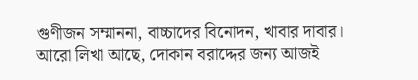গুণীজন সম্মাননা, বাচ্চাদের বিনোদন, খাবার দাবার। আরো লিখা আছে, দোকান বরাদ্দের জন্য আজই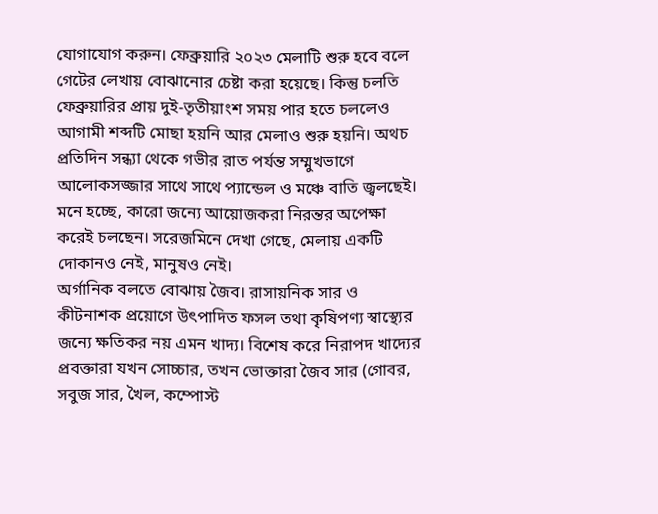যোগাযোগ করুন। ফেব্রুয়ারি ২০২৩ মেলাটি শুরু হবে বলে গেটের লেখায় বোঝানোর চেষ্টা করা হয়েছে। কিন্তু চলতি ফেব্রুয়ারির প্রায় দুই-তৃতীয়াংশ সময় পার হতে চললেও আগামী শব্দটি মোছা হয়নি আর মেলাও শুরু হয়নি। অথচ প্রতিদিন সন্ধ্যা থেকে গভীর রাত পর্যন্ত সম্মুখভাগে আলোকসজ্জার সাথে সাথে প্যান্ডেল ও মঞ্চে বাতি জ্বলছেই। মনে হচ্ছে, কারো জন্যে আয়োজকরা নিরন্তর অপেক্ষা করেই চলছেন। সরেজমিনে দেখা গেছে, মেলায় একটি দোকানও নেই, মানুষও নেই।
অর্গানিক বলতে বোঝায় জৈব। রাসায়নিক সার ও কীটনাশক প্রয়োগে উৎপাদিত ফসল তথা কৃষিপণ্য স্বাস্থ্যের জন্যে ক্ষতিকর নয় এমন খাদ্য। বিশেষ করে নিরাপদ খাদ্যের প্রবক্তারা যখন সোচ্চার, তখন ভোক্তারা জৈব সার (গোবর, সবুজ সার, খৈল, কম্পোস্ট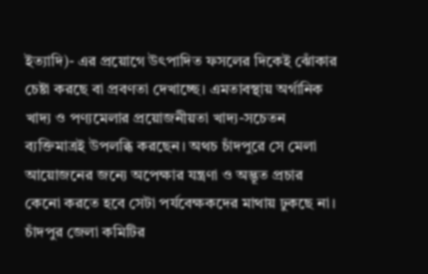ইত্যাদি)- এর প্রয়োগে উৎপাদিত ফসলের দিকেই ঝোঁকার চেষ্টা করছে বা প্রবণতা দেখাচ্ছে। এমতাবস্থায় অর্গানিক খাদ্য ও পণ্যমেলার প্রয়োজনীয়তা খাদ্য-সচেতন ব্যক্তিমাত্রই উপলব্ধি করছেন। অথচ চাঁদপুরে সে মেলা আয়োজনের জন্যে অপেক্ষার যন্ত্রণা ও অদ্ভূত প্রচার কেনো করতে হবে সেটা পর্যবেক্ষকদের মাথায় ঢুকছে না।
চাঁদপুর জেলা কমিটির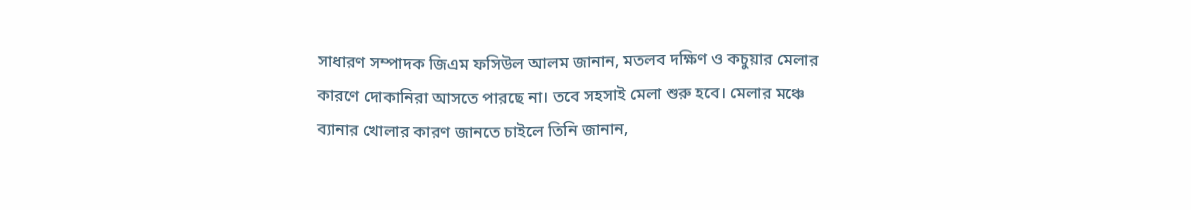সাধারণ সম্পাদক জিএম ফসিউল আলম জানান, মতলব দক্ষিণ ও কচুয়ার মেলার কারণে দোকানিরা আসতে পারছে না। তবে সহসাই মেলা শুরু হবে। মেলার মঞ্চে ব্যানার খোলার কারণ জানতে চাইলে তিনি জানান,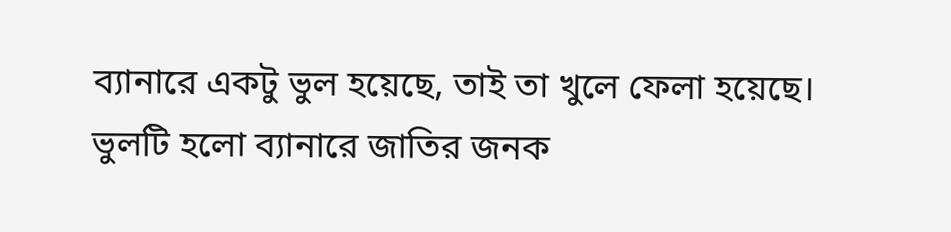ব্যানারে একটু ভুল হয়েছে, তাই তা খুলে ফেলা হয়েছে। ভুলটি হলো ব্যানারে জাতির জনক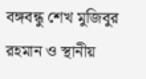বঙ্গবন্ধু শেখ মুজিবুর রহমান ও স্থানীয়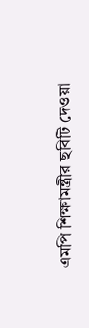এমপি শিক্ষামন্ত্রীর ছবিটি দেওয়া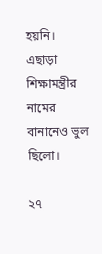হয়নি। এছাড়া শিক্ষামন্ত্রীর নামের বানানেও ভুল ছিলো।

২৭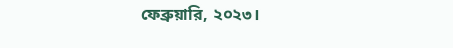ফেব্রুয়ারি, ২০২৩।